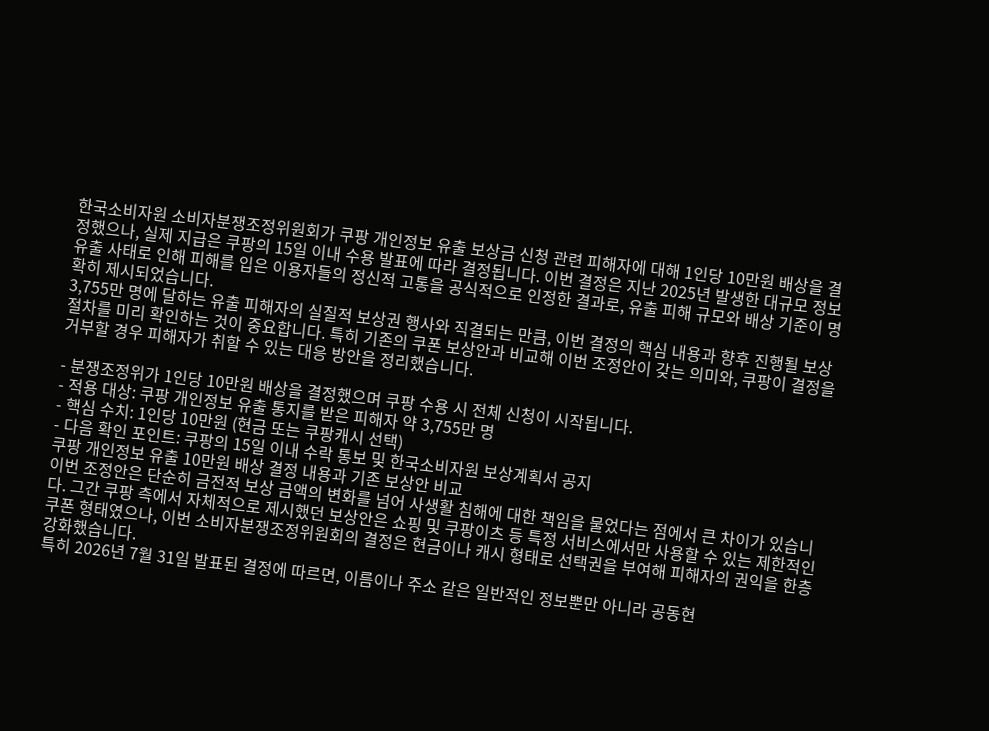한국소비자원 소비자분쟁조정위원회가 쿠팡 개인정보 유출 보상금 신청 관련 피해자에 대해 1인당 10만원 배상을 결정했으나, 실제 지급은 쿠팡의 15일 이내 수용 발표에 따라 결정됩니다. 이번 결정은 지난 2025년 발생한 대규모 정보 유출 사태로 인해 피해를 입은 이용자들의 정신적 고통을 공식적으로 인정한 결과로, 유출 피해 규모와 배상 기준이 명확히 제시되었습니다.
3,755만 명에 달하는 유출 피해자의 실질적 보상권 행사와 직결되는 만큼, 이번 결정의 핵심 내용과 향후 진행될 보상 절차를 미리 확인하는 것이 중요합니다. 특히 기존의 쿠폰 보상안과 비교해 이번 조정안이 갖는 의미와, 쿠팡이 결정을 거부할 경우 피해자가 취할 수 있는 대응 방안을 정리했습니다.

- 분쟁조정위가 1인당 10만원 배상을 결정했으며 쿠팡 수용 시 전체 신청이 시작됩니다.
- 적용 대상: 쿠팡 개인정보 유출 통지를 받은 피해자 약 3,755만 명
- 핵심 수치: 1인당 10만원 (현금 또는 쿠팡캐시 선택)
- 다음 확인 포인트: 쿠팡의 15일 이내 수락 통보 및 한국소비자원 보상계획서 공지
쿠팡 개인정보 유출 10만원 배상 결정 내용과 기존 보상안 비교
이번 조정안은 단순히 금전적 보상 금액의 변화를 넘어 사생활 침해에 대한 책임을 물었다는 점에서 큰 차이가 있습니다. 그간 쿠팡 측에서 자체적으로 제시했던 보상안은 쇼핑 및 쿠팡이츠 등 특정 서비스에서만 사용할 수 있는 제한적인 쿠폰 형태였으나, 이번 소비자분쟁조정위원회의 결정은 현금이나 캐시 형태로 선택권을 부여해 피해자의 권익을 한층 강화했습니다.
특히 2026년 7월 31일 발표된 결정에 따르면, 이름이나 주소 같은 일반적인 정보뿐만 아니라 공동현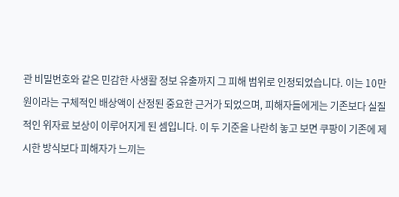관 비밀번호와 같은 민감한 사생활 정보 유출까지 그 피해 범위로 인정되었습니다. 이는 10만원이라는 구체적인 배상액이 산정된 중요한 근거가 되었으며, 피해자들에게는 기존보다 실질적인 위자료 보상이 이루어지게 된 셈입니다. 이 두 기준을 나란히 놓고 보면 쿠팡이 기존에 제시한 방식보다 피해자가 느끼는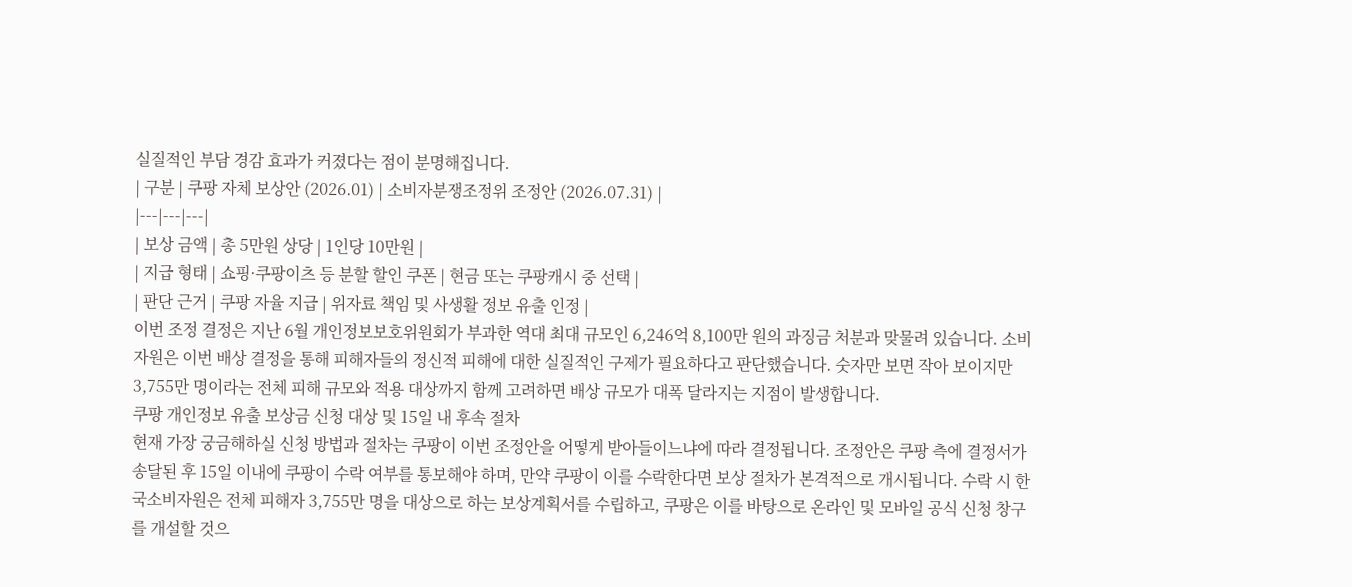실질적인 부담 경감 효과가 커졌다는 점이 분명해집니다.
| 구분 | 쿠팡 자체 보상안 (2026.01) | 소비자분쟁조정위 조정안 (2026.07.31) |
|---|---|---|
| 보상 금액 | 총 5만원 상당 | 1인당 10만원 |
| 지급 형태 | 쇼핑·쿠팡이츠 등 분할 할인 쿠폰 | 현금 또는 쿠팡캐시 중 선택 |
| 판단 근거 | 쿠팡 자율 지급 | 위자료 책임 및 사생활 정보 유출 인정 |
이번 조정 결정은 지난 6월 개인정보보호위원회가 부과한 역대 최대 규모인 6,246억 8,100만 원의 과징금 처분과 맞물려 있습니다. 소비자원은 이번 배상 결정을 통해 피해자들의 정신적 피해에 대한 실질적인 구제가 필요하다고 판단했습니다. 숫자만 보면 작아 보이지만 3,755만 명이라는 전체 피해 규모와 적용 대상까지 함께 고려하면 배상 규모가 대폭 달라지는 지점이 발생합니다.
쿠팡 개인정보 유출 보상금 신청 대상 및 15일 내 후속 절차
현재 가장 궁금해하실 신청 방법과 절차는 쿠팡이 이번 조정안을 어떻게 받아들이느냐에 따라 결정됩니다. 조정안은 쿠팡 측에 결정서가 송달된 후 15일 이내에 쿠팡이 수락 여부를 통보해야 하며, 만약 쿠팡이 이를 수락한다면 보상 절차가 본격적으로 개시됩니다. 수락 시 한국소비자원은 전체 피해자 3,755만 명을 대상으로 하는 보상계획서를 수립하고, 쿠팡은 이를 바탕으로 온라인 및 모바일 공식 신청 창구를 개설할 것으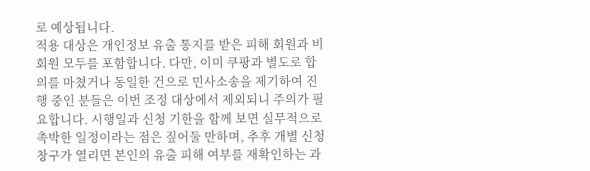로 예상됩니다.
적용 대상은 개인정보 유출 통지를 받은 피해 회원과 비회원 모두를 포함합니다. 다만, 이미 쿠팡과 별도로 합의를 마쳤거나 동일한 건으로 민사소송을 제기하여 진행 중인 분들은 이번 조정 대상에서 제외되니 주의가 필요합니다. 시행일과 신청 기한을 함께 보면 실무적으로 촉박한 일정이라는 점은 짚어둘 만하며, 추후 개별 신청 창구가 열리면 본인의 유출 피해 여부를 재확인하는 과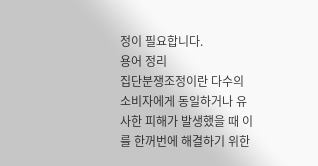정이 필요합니다.
용어 정리
집단분쟁조정이란 다수의 소비자에게 동일하거나 유사한 피해가 발생했을 때 이를 한꺼번에 해결하기 위한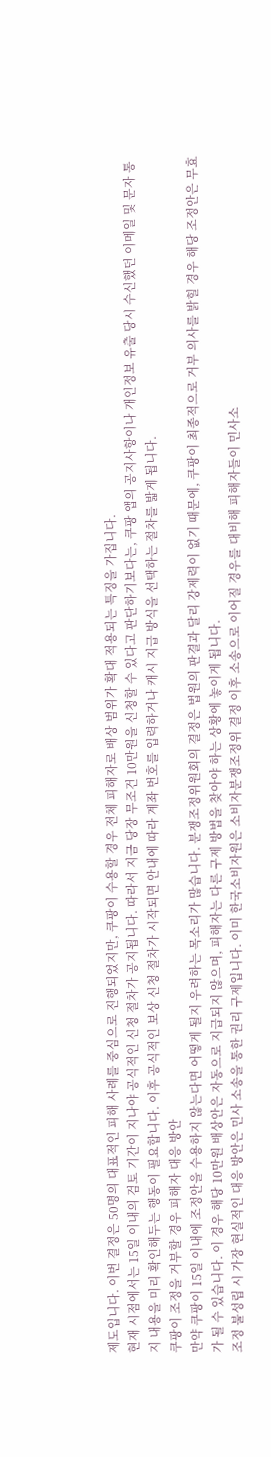제도입니다. 이번 결정은 50명의 대표적인 피해 사례를 중심으로 진행되었지만, 쿠팡이 수용할 경우 전체 피해자로 배상 범위가 확대 적용되는 특징을 가집니다.
현재 시점에서는 15일 이내의 검토 기간이 지나야 공식적인 신청 절차가 공지됩니다. 따라서 지금 당장 무조건 10만원을 신청할 수 있다고 판단하기보다는, 쿠팡 앱의 공지사항이나 개인정보 유출 당시 수신했던 이메일 및 문자 통지 내용을 미리 확인해두는 행동이 필요합니다. 이후 공식적인 보상 신청 절차가 시작되면 안내에 따라 계좌 번호를 입력하거나 캐시 지급 방식을 선택하는 절차를 밟게 됩니다.
쿠팡이 조정을 거부할 경우 피해자 대응 방안
만약 쿠팡이 15일 이내에 조정안을 수용하지 않는다면 어떻게 될지 우려하는 목소리가 많습니다. 분쟁조정위원회의 결정은 법원의 판결과 달리 강제력이 없기 때문에, 쿠팡이 최종적으로 거부 의사를 밝힐 경우 해당 조정안은 무효가 될 수 있습니다. 이 경우 해당 10만원 배상안은 자동으로 지급되지 않으며, 피해자는 다른 구제 방법을 찾아야 하는 상황에 놓이게 됩니다.
조정 불성립 시 가장 현실적인 대응 방안은 민사 소송을 통한 권리 구제입니다. 이미 한국소비자원은 소비자분쟁조정위 결정 이후 소송으로 이어질 경우를 대비해 피해자들이 민사소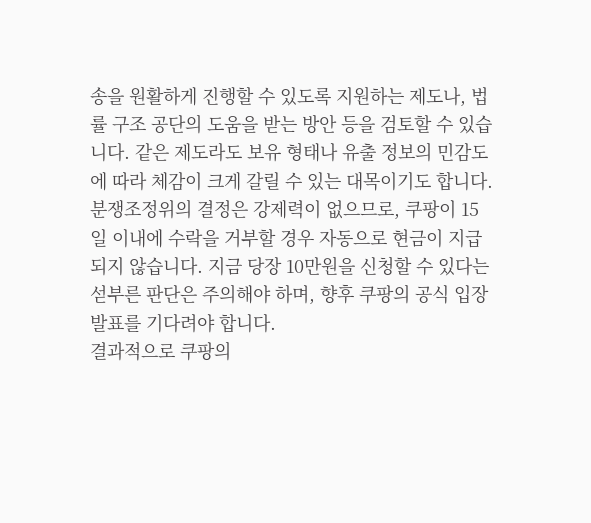송을 원활하게 진행할 수 있도록 지원하는 제도나, 법률 구조 공단의 도움을 받는 방안 등을 검토할 수 있습니다. 같은 제도라도 보유 형태나 유출 정보의 민감도에 따라 체감이 크게 갈릴 수 있는 대목이기도 합니다.
분쟁조정위의 결정은 강제력이 없으므로, 쿠팡이 15일 이내에 수락을 거부할 경우 자동으로 현금이 지급되지 않습니다. 지금 당장 10만원을 신청할 수 있다는 섣부른 판단은 주의해야 하며, 향후 쿠팡의 공식 입장 발표를 기다려야 합니다.
결과적으로 쿠팡의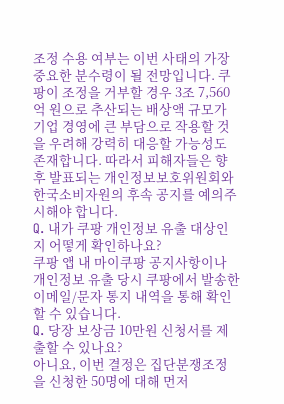조정 수용 여부는 이번 사태의 가장 중요한 분수령이 될 전망입니다. 쿠팡이 조정을 거부할 경우 3조 7,560억 원으로 추산되는 배상액 규모가 기업 경영에 큰 부담으로 작용할 것을 우려해 강력히 대응할 가능성도 존재합니다. 따라서 피해자들은 향후 발표되는 개인정보보호위원회와 한국소비자원의 후속 공지를 예의주시해야 합니다.
Q. 내가 쿠팡 개인정보 유출 대상인지 어떻게 확인하나요?
쿠팡 앱 내 마이쿠팡 공지사항이나 개인정보 유출 당시 쿠팡에서 발송한 이메일/문자 통지 내역을 통해 확인할 수 있습니다.
Q. 당장 보상금 10만원 신청서를 제출할 수 있나요?
아니요, 이번 결정은 집단분쟁조정을 신청한 50명에 대해 먼저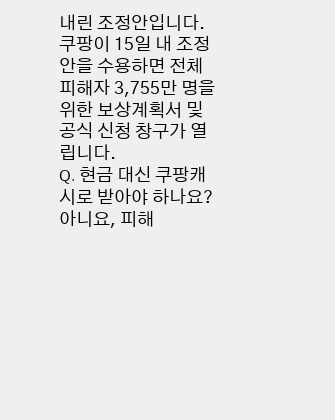내린 조정안입니다. 쿠팡이 15일 내 조정안을 수용하면 전체 피해자 3,755만 명을 위한 보상계획서 및 공식 신청 창구가 열립니다.
Q. 현금 대신 쿠팡캐시로 받아야 하나요?
아니요, 피해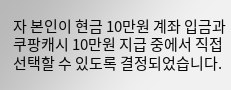자 본인이 현금 10만원 계좌 입금과 쿠팡캐시 10만원 지급 중에서 직접 선택할 수 있도록 결정되었습니다.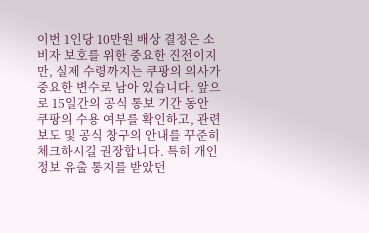이번 1인당 10만원 배상 결정은 소비자 보호를 위한 중요한 진전이지만, 실제 수령까지는 쿠팡의 의사가 중요한 변수로 남아 있습니다. 앞으로 15일간의 공식 통보 기간 동안 쿠팡의 수용 여부를 확인하고, 관련 보도 및 공식 창구의 안내를 꾸준히 체크하시길 권장합니다. 특히 개인정보 유출 통지를 받았던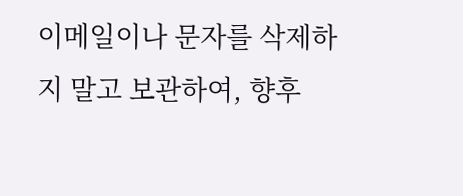이메일이나 문자를 삭제하지 말고 보관하여, 향후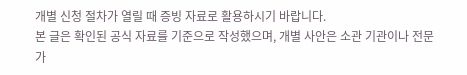개별 신청 절차가 열릴 때 증빙 자료로 활용하시기 바랍니다.
본 글은 확인된 공식 자료를 기준으로 작성했으며, 개별 사안은 소관 기관이나 전문가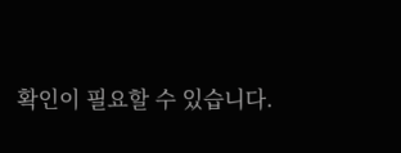확인이 필요할 수 있습니다.